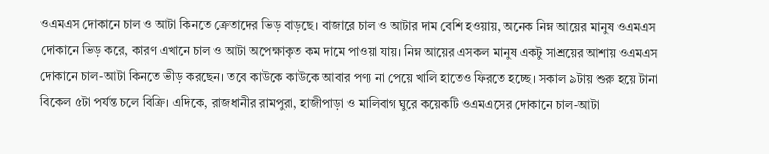ওএমএস দোকানে চাল ও আটা কিনতে ক্রেতাদের ভিড় বাড়ছে। বাজারে চাল ও আটার দাম বেশি হওয়ায়, অনেক নিম্ন আয়ের মানুষ ওএমএস দোকানে ভিড় করে, কারণ এখানে চাল ও আটা অপেক্ষাকৃত কম দামে পাওয়া যায়। নিম্ন আয়ের এসকল মানুষ একটু সাশ্রয়ের আশায় ওএমএস দোকানে চাল-আটা কিনতে ভীড় করছেন। তবে কাউকে কাউকে আবার পণ্য না পেয়ে খালি হাতেও ফিরতে হচ্ছে। সকাল ৯টায় শুরু হয়ে টানা বিকেল ৫টা পর্যন্ত চলে বিক্রি। এদিকে, রাজধানীর রামপুরা, হাজীপাড়া ও মালিবাগ ঘুরে কয়েকটি ওএমএসের দোকানে চাল-আটা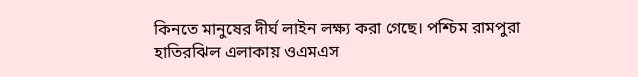কিনতে মানুষের দীর্ঘ লাইন লক্ষ্য করা গেছে। পশ্চিম রামপুরা হাতিরঝিল এলাকায় ওএমএস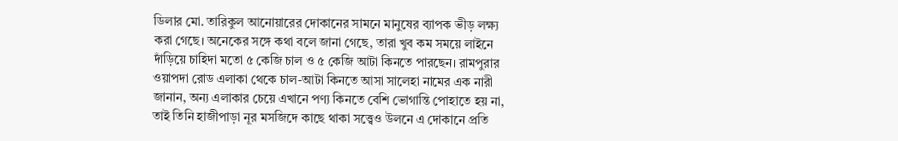ডিলার মো. তারিকুল আনোয়ারের দোকানের সামনে মানুষের ব্যাপক ভীড় লক্ষ্য করা গেছে। অনেকের সঙ্গে কথা বলে জানা গেছে, তারা খুব কম সময়ে লাইনে দাঁড়িয়ে চাহিদা মতো ৫ কেজি চাল ও ৫ কেজি আটা কিনতে পারছেন। রামপুরার ওয়াপদা রোড এলাকা থেকে চাল-আটা কিনতে আসা সালেহা নামের এক নারী জানান, অন্য এলাকার চেয়ে এখানে পণ্য কিনতে বেশি ভোগান্তি পোহাতে হয় না, তাই তিনি হাজীপাড়া নূর মসজিদে কাছে থাকা সত্ত্বেও উলনে এ দোকানে প্রতি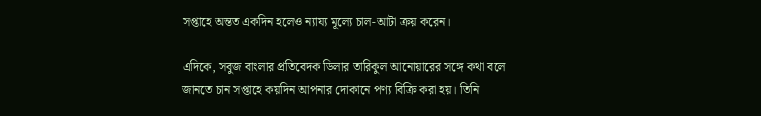সপ্তাহে অন্তত একদিন হলেও ন্যায্য মূল্যে চাল-আটা ক্রয় করেন।

এদিকে, সবুজ বাংলার প্রতিবেদক ডিলার তারিকুল আনোয়ারের সঙ্গে কথা বলে জানতে চান সপ্তাহে কয়দিন আপনার দোকানে পণ্য বিক্রি করা হয়। তিনি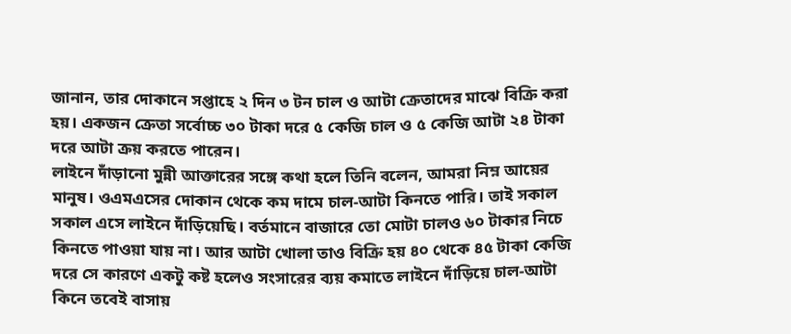জানান, তার দোকানে সপ্তাহে ২ দিন ৩ টন চাল ও আটা ক্রেতাদের মাঝে বিক্রি করা হয়। একজন ক্রেতা সর্বোচ্চ ৩০ টাকা দরে ৫ কেজি চাল ও ৫ কেজি আটা ২৪ টাকা দরে আটা ক্রয় করতে পারেন।
লাইনে দাঁড়ানো মুন্নী আক্তারের সঙ্গে কথা হলে তিনি বলেন, আমরা নিম্ন আয়ের মানুষ। ওএমএসের দোকান থেকে কম দামে চাল-আটা কিনতে পারি। তাই সকাল সকাল এসে লাইনে দাঁড়িয়েছি। বর্তমানে বাজারে তো মোটা চালও ৬০ টাকার নিচে কিনতে পাওয়া যায় না। আর আটা খোলা তাও বিক্রি হয় ৪০ থেকে ৪৫ টাকা কেজি দরে সে কারণে একটু কষ্ট হলেও সংসারের ব্যয় কমাতে লাইনে দাঁড়িয়ে চাল-আটা কিনে তবেই বাসায়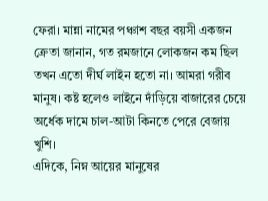ফেরা। মান্না নামের পঞ্চাশ বছর বয়সী একজন ক্রেতা জানান, গত রমজানে লোকজন কম ছিল তখন এতো দীর্ঘ লাইন হতো না। আমরা গরীব মানুষ। কষ্ট হলেও লাইনে দাঁড়িয়ে বাজারের চেয়ে অর্ধেক দামে চাল-আটা কিনতে পেরে বেজায় খুশি।
এদিকে, নিম্ন আয়ের মানুষের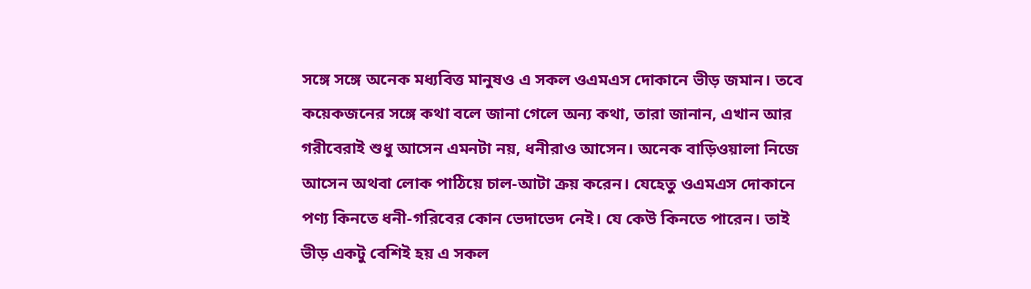সঙ্গে সঙ্গে অনেক মধ্যবিত্ত মানুষও এ সকল ওএমএস দোকানে ভীড় জমান। তবে কয়েকজনের সঙ্গে কথা বলে জানা গেলে অন্য কথা, তারা জানান, এখান আর গরীবেরাই শুধু আসেন এমনটা নয়, ধনীরাও আসেন। অনেক বাড়িওয়ালা নিজে আসেন অথবা লোক পাঠিয়ে চাল-আটা ক্রয় করেন। যেহেতু ওএমএস দোকানে পণ্য কিনতে ধনী-গরিবের কোন ভেদাভেদ নেই। যে কেউ কিনতে পারেন। তাই ভীড় একটু বেশিই হয় এ সকল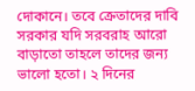দোকানে। তবে ক্রেতাদের দাবি সরকার যদি সরবরাহ আরো বাড়াতো তাহলে তাদের জন্য ভালো হতো। ২ দিনের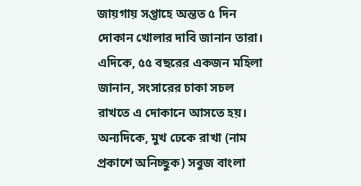জায়গায় সপ্তাহে অন্তত ৫ দিন দোকান খোলার দাবি জানান তারা।
এদিকে, ৫৫ বছরের একজন মহিলা জানান, সংসারের চাকা সচল রাখতে এ দোকানে আসতে হয়। অন্যদিকে, মুখ ঢেকে রাখা (নাম প্রকাশে অনিচ্ছুক) সবুজ বাংলা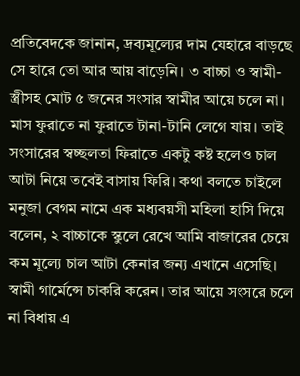প্রতিবেদকে জানান, দ্রব্যমূল্যের দাম যেহারে বাড়ছে সে হারে তো আর আয় বাড়েনি। ৩ বাচ্চা ও স্বামী-স্ত্রীসহ মোট ৫ জনের সংসার স্বামীর আয়ে চলে না। মাস ফুরাতে না ফুরাতে টানা-টানি লেগে যায়। তাই সংসারের স্বচ্ছলতা ফিরাতে একটু কষ্ট হলেও চাল আটা নিয়ে তবেই বাসায় ফিরি। কথা বলতে চাইলে মনুজা বেগম নামে এক মধ্যবয়সী মহিলা হাসি দিয়ে বলেন, ২ বাচ্চাকে স্কুলে রেখে আমি বাজারের চেয়ে কম মূল্যে চাল আটা কেনার জন্য এখানে এসেছি। স্বামী গার্মেন্সে চাকরি করেন। তার আয়ে সংসরে চলে না বিধায় এ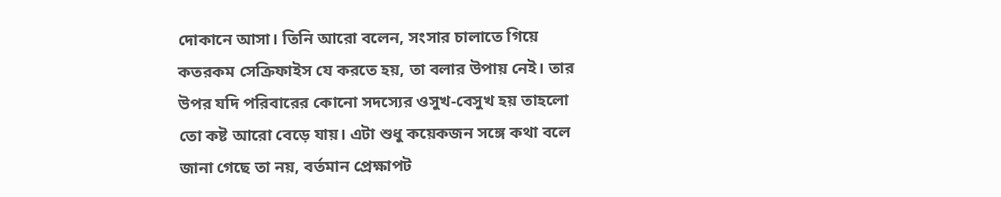দোকানে আসা। তিনি আরো বলেন, সংসার চালাতে গিয়ে কতরকম সেক্রিফাইস যে করতে হয়, তা বলার উপায় নেই। তার উপর যদি পরিবারের কোনো সদস্যের ওসুখ-বেসুখ হয় তাহলো তো কষ্ট আরো বেড়ে যায়। এটা শুধু কয়েকজন সঙ্গে কথা বলে জানা গেছে তা নয়, বর্তমান প্রেক্ষাপট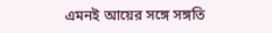এমনই আয়ের সঙ্গে সঙ্গতি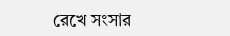রেখে সংসার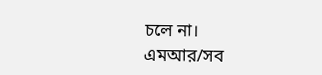চলে না।
এমআর/সব